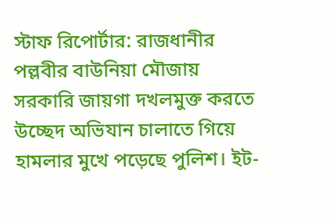স্টাফ রিপোর্টার: রাজধানীর পল্লবীর বাউনিয়া মৌজায় সরকারি জায়গা দখলমুক্ত করতে উচ্ছেদ অভিযান চালাতে গিয়ে হামলার মুখে পড়েছে পুলিশ। ইট-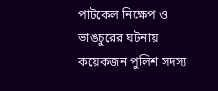পাটকেল নিক্ষেপ ও ভাঙচুরের ঘটনায় কয়েকজন পুলিশ সদস্য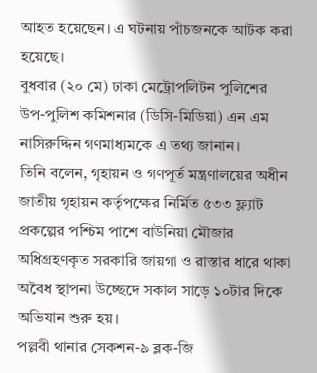আহত হয়েছেন। এ ঘটনায় পাঁচজনকে আটক করা হয়েছে।
বুধবার (২০ মে) ঢাকা মেট্রোপলিটন পুলিশের উপ-পুলিশ কমিশনার (ডিসি-মিডিয়া) এন এম নাসিরুদ্দিন গণমাধ্যমকে এ তথ্য জানান।
তিনি বলেন, গৃহায়ন ও গণপূর্ত মন্ত্রণালয়ের অধীন জাতীয় গৃহায়ন কর্তৃপক্ষের নির্মিত ৫৩৩ ফ্ল্যাট প্রকল্পের পশ্চিম পাশে বাউনিয়া মৌজার অধিগ্রহণকৃত সরকারি জায়গা ও রাস্তার ধারে থাকা অবৈধ স্থাপনা উচ্ছেদে সকাল সাড়ে ১০টার দিকে অভিযান শুরু হয়।
পল্লবী থানার সেকশন-৯ ব্লক-জি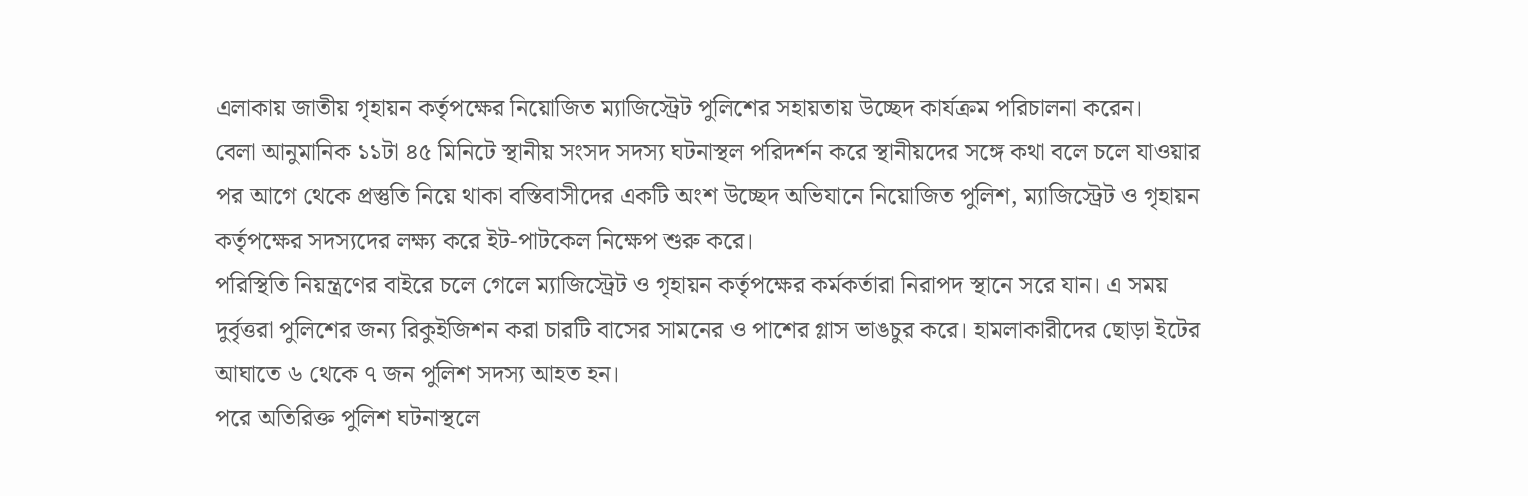এলাকায় জাতীয় গৃহায়ন কর্তৃপক্ষের নিয়োজিত ম্যাজিস্ট্রেট পুলিশের সহায়তায় উচ্ছেদ কার্যক্রম পরিচালনা করেন।
বেলা আনুমানিক ১১টা ৪৫ মিনিটে স্থানীয় সংসদ সদস্য ঘটনাস্থল পরিদর্শন করে স্থানীয়দের সঙ্গে কথা বলে চলে যাওয়ার পর আগে থেকে প্রস্তুতি নিয়ে থাকা বস্তিবাসীদের একটি অংশ উচ্ছেদ অভিযানে নিয়োজিত পুলিশ, ম্যাজিস্ট্রেট ও গৃহায়ন কর্তৃপক্ষের সদস্যদের লক্ষ্য করে ইট-পাটকেল নিক্ষেপ শুরু করে।
পরিস্থিতি নিয়ন্ত্রণের বাইরে চলে গেলে ম্যাজিস্ট্রেট ও গৃহায়ন কর্তৃপক্ষের কর্মকর্তারা নিরাপদ স্থানে সরে যান। এ সময় দুর্বৃত্তরা পুলিশের জন্য রিকুইজিশন করা চারটি বাসের সামনের ও পাশের গ্লাস ভাঙচুর করে। হামলাকারীদের ছোড়া ইটের আঘাতে ৬ থেকে ৭ জন পুলিশ সদস্য আহত হন।
পরে অতিরিক্ত পুলিশ ঘটনাস্থলে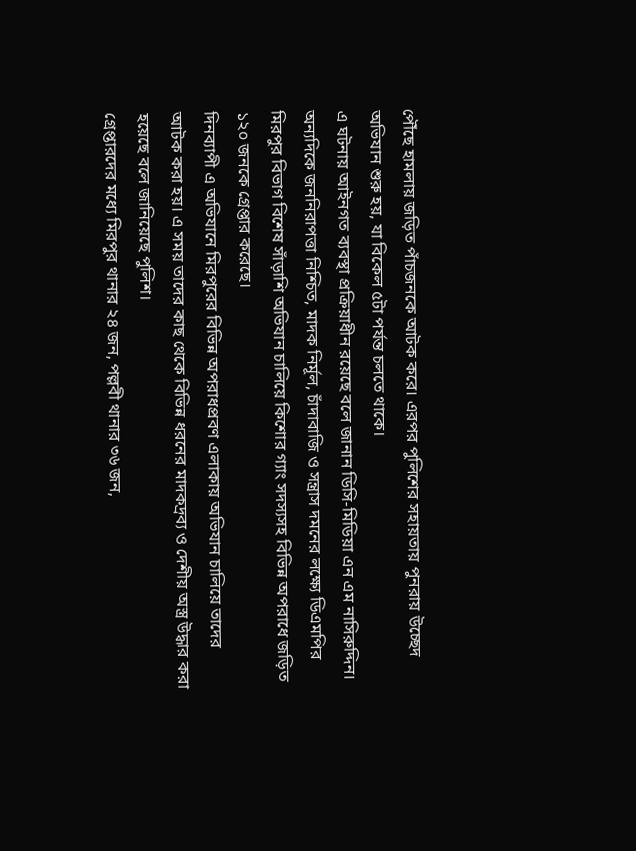পৌঁছে হামলায় জড়িত পাঁচজনকে আটক করে। এরপর পুলিশের সহায়তায় পুনরায় উচ্ছেদ অভিযান শুরু হয়, যা বিকেল ৫টা পর্যন্ত চলতে থাকে।
এ ঘটনায় আইনগত ব্যবস্থা প্রক্রিয়াধীন রয়েছে বলে জানান ডিসি-মিডিয়া এন এম নাসিরুদ্দিন।
অন্যদিকে জননিরাপত্তা নিশ্চিত, মাদক নির্মূল, চাঁদাবাজি ও সন্ত্রাস দমনের লক্ষ্যে ডিএমপির মিরপুর বিভাগ বিশেষ সাঁড়াশি অভিযান চালিয়ে কিশোর গ্যাং সদস্যসহ বিভিন্ন অপরাধে জড়িত ১২০ জনকে গ্রেপ্তার করেছে।
দিনব্যাপী এ অভিযানে মিরপুরের বিভিন্ন অপরাধপ্রবণ এলাকায় অভিযান চালিয়ে তাদের আটক করা হয়। এ সময় তাদের কাছ থেকে বিভিন্ন ধরনের মাদকদ্রব্য ও দেশীয় অস্ত্র উদ্ধার করা হয়েছে বলে জানিয়েছে পুলিশ।
গ্রেপ্তারদের মধ্যে মিরপুর থানার ২৪ জন, পল্লবী থানার ৩৬ জন,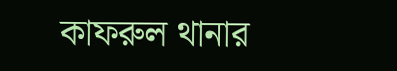কাফরুল থানার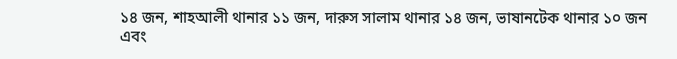১৪ জন, শাহআলী থানার ১১ জন, দারুস সালাম থানার ১৪ জন, ভাষানটেক থানার ১০ জন এবং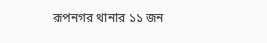রূপনগর থানার ১১ জন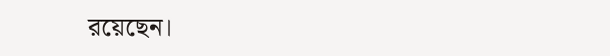রয়েছেন।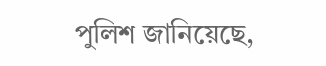পুলিশ জানিয়েছে,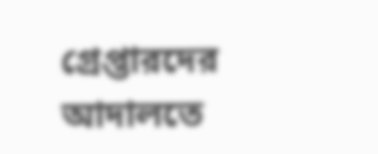গ্রেপ্তারদের আদালতে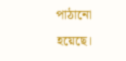পাঠানো হয়েছে।